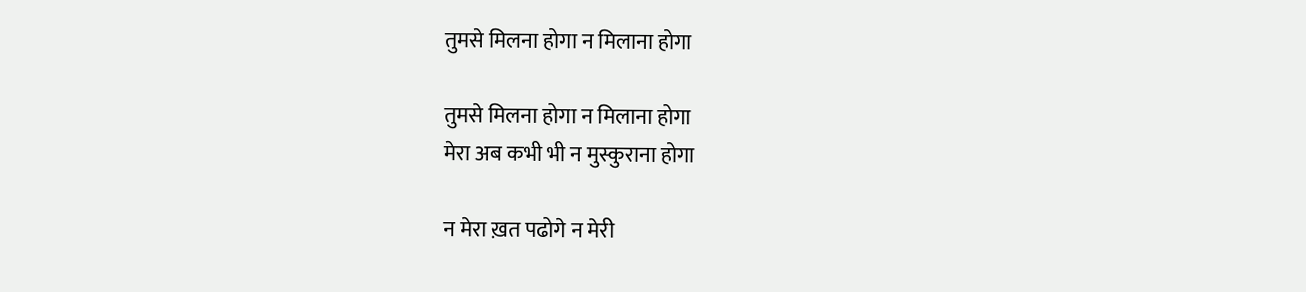तुमसे मिलना होगा न मिलाना होगा

तुमसे मिलना होगा न मिलाना होगा
मेरा अब कभी भी न मुस्कुराना होगा

न मेरा ख़त पढोगे न मेरी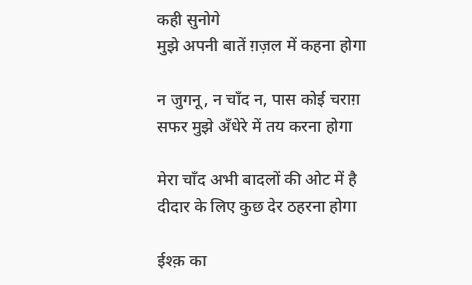कही सुनोगे
मुझे अपनी बातें ग़ज़ल में कहना होगा

न जुगनू, न चाँद न, पास कोई चराग़
सफर मुझे अँधेरे में तय करना होगा

मेरा चाँद अभी बादलों की ओट में है
दीदार के लिए कुछ देर ठहरना होगा

ईश्क़ का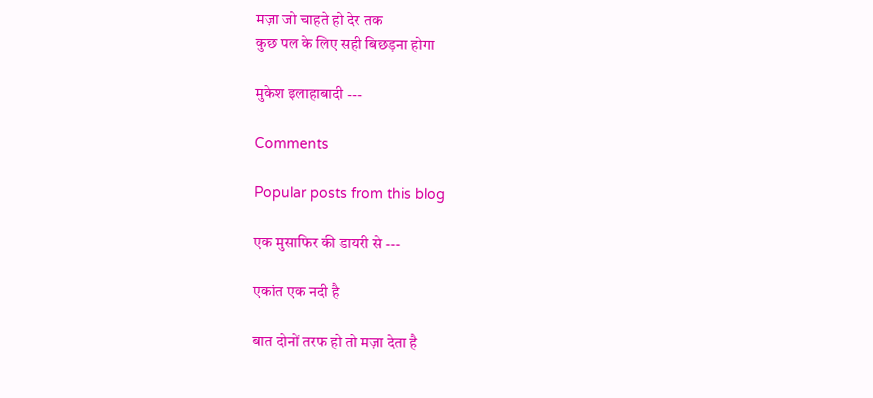मज़ा जो चाहते हो देर तक
कुछ पल के लिए सही बिछड़ना होगा

मुकेश इलाहाबादी ---

Comments

Popular posts from this blog

एक मुसाफिर की डायरी से ---

एकांत एक नदी है

बात दोनों तरफ हो तो मज़ा देता है